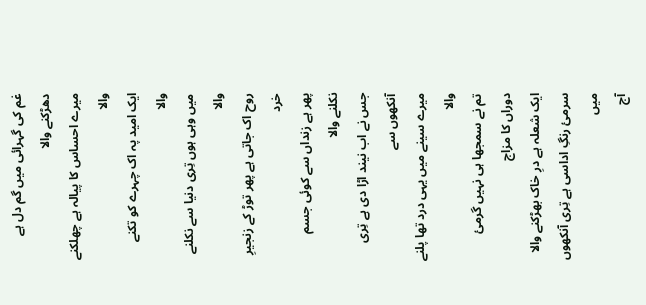غم کی گہرائی میں گم دل ہے دھڑکنے والا
میرے احساس کا پیالہ ہے چھلکنے والا
ایک امید پہ اک چہرے کو تکنے والا
میں وہی ہوں تِری دنیا سے نکلنے والا
روح اک جاتی ہے پھر توڑ کے زنجیرِ خرد
پھر ہے زنداں سے کوئی جسم نکلنے والا
جس نے اب نیند اڑا دی ہے تِری آنکھوں سے
میرے سینے میں یہی درد تھا پلنے والا
تم نے سمجھا ہی نہیں گرمئ دوراں کا مزاج
ایک شعلہ ہے درِ خاک بھڑکنے والا
سرمئ رنگِ اداسی ہے تِری آنکھوں میں
آج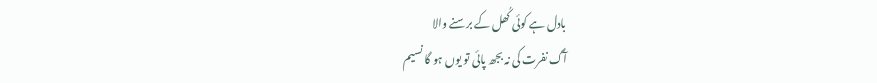بادل ہے کوئی کُھل کے برسنے والا
آگ نفرت کی نہ بجھ پائی تو یوں ہو گا نسیم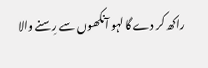راکھ کر دے گا لہو آنکھوں سے رِسنے والا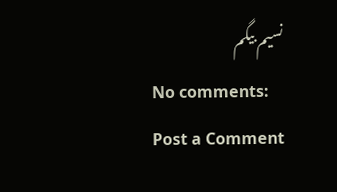نسیم بیگم
No comments:
Post a Comment